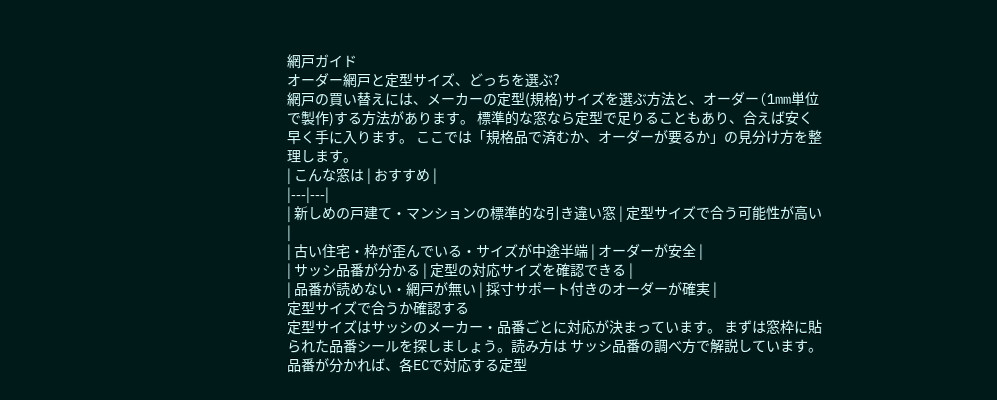網戸ガイド
オーダー網戸と定型サイズ、どっちを選ぶ?
網戸の買い替えには、メーカーの定型(規格)サイズを選ぶ方法と、オーダー(1mm単位で製作)する方法があります。 標準的な窓なら定型で足りることもあり、合えば安く早く手に入ります。 ここでは「規格品で済むか、オーダーが要るか」の見分け方を整理します。
| こんな窓は | おすすめ |
|---|---|
| 新しめの戸建て・マンションの標準的な引き違い窓 | 定型サイズで合う可能性が高い |
| 古い住宅・枠が歪んでいる・サイズが中途半端 | オーダーが安全 |
| サッシ品番が分かる | 定型の対応サイズを確認できる |
| 品番が読めない・網戸が無い | 採寸サポート付きのオーダーが確実 |
定型サイズで合うか確認する
定型サイズはサッシのメーカー・品番ごとに対応が決まっています。 まずは窓枠に貼られた品番シールを探しましょう。読み方は サッシ品番の調べ方で解説しています。品番が分かれば、各ECで対応する定型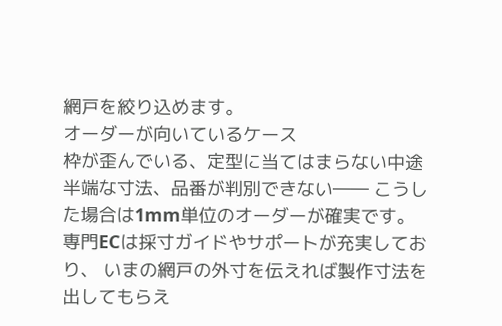網戸を絞り込めます。
オーダーが向いているケース
枠が歪んでいる、定型に当てはまらない中途半端な寸法、品番が判別できない―― こうした場合は1mm単位のオーダーが確実です。専門ECは採寸ガイドやサポートが充実しており、 いまの網戸の外寸を伝えれば製作寸法を出してもらえ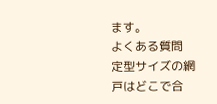ます。
よくある質問
定型サイズの網戸はどこで合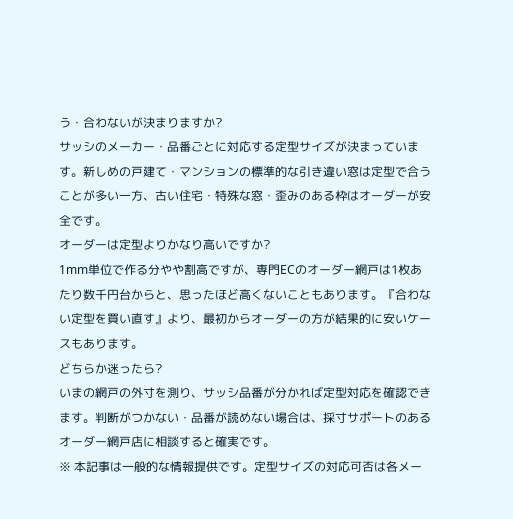う・合わないが決まりますか?
サッシのメーカー・品番ごとに対応する定型サイズが決まっています。新しめの戸建て・マンションの標準的な引き違い窓は定型で合うことが多い一方、古い住宅・特殊な窓・歪みのある枠はオーダーが安全です。
オーダーは定型よりかなり高いですか?
1mm単位で作る分やや割高ですが、専門ECのオーダー網戸は1枚あたり数千円台からと、思ったほど高くないこともあります。『合わない定型を買い直す』より、最初からオーダーの方が結果的に安いケースもあります。
どちらか迷ったら?
いまの網戸の外寸を測り、サッシ品番が分かれば定型対応を確認できます。判断がつかない・品番が読めない場合は、採寸サポートのあるオーダー網戸店に相談すると確実です。
※ 本記事は一般的な情報提供です。定型サイズの対応可否は各メー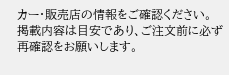カー・販売店の情報をご確認ください。 掲載内容は目安であり、ご注文前に必ず再確認をお願いします。